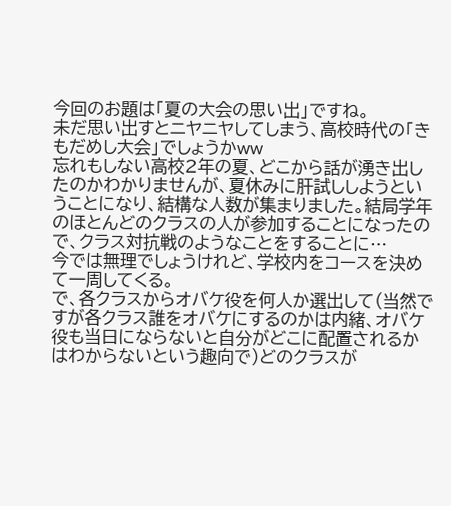今回のお題は「夏の大会の思い出」ですね。
未だ思い出すとニヤニヤしてしまう、高校時代の「きもだめし大会」でしょうかww
忘れもしない高校2年の夏、どこから話が湧き出したのかわかりませんが、夏休みに肝試ししようということになり、結構な人数が集まりました。結局学年のほとんどのクラスの人が参加することになったので、クラス対抗戦のようなことをすることに…
今では無理でしょうけれど、学校内をコースを決めて一周してくる。
で、各クラスからオバケ役を何人か選出して(当然ですが各クラス誰をオバケにするのかは内緒、オバケ役も当日にならないと自分がどこに配置されるかはわからないという趣向で)どのクラスが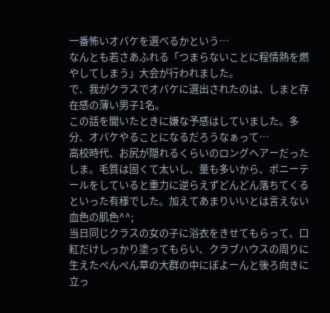一番怖いオバケを選べるかという…
なんとも若さあふれる「つまらないことに程情熱を燃やしてしまう」大会が行われました。
で、我がクラスでオバケに選出されたのは、しまと存在感の薄い男子1名。
この話を聞いたときに嫌な予感はしていました。多分、オバケやることになるだろうなぁって…
高校時代、お尻が隠れるくらいのロングヘアーだったしま。毛質は固くて太いし、量も多いから、ポニーテールをしていると重力に逆らえずどんどん落ちてくるといった有様でした。加えてあまりいいとは言えない血色の肌色^^;
当日同じクラスの女の子に浴衣をきせてもらって、口紅だけしっかり塗ってもらい、クラブハウスの周りに生えたぺんぺん草の大群の中にぼよーんと後ろ向きに立っ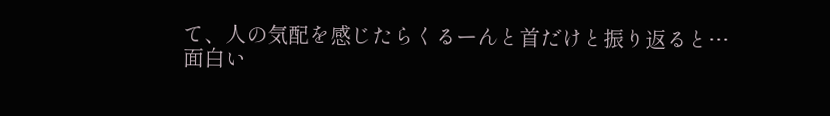て、人の気配を感じたらくるーんと首だけと振り返ると…
面白い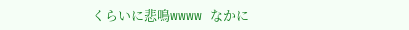くらいに悲鳴wwww なかに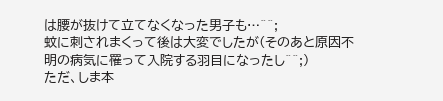は腰が抜けて立てなくなった男子も…^^;
蚊に刺されまくって後は大変でしたが(そのあと原因不明の病気に罹って入院する羽目になったし^^;)
ただ、しま本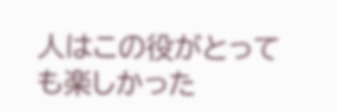人はこの役がとっても楽しかった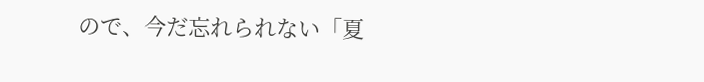ので、今だ忘れられない「夏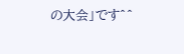の大会」です^^